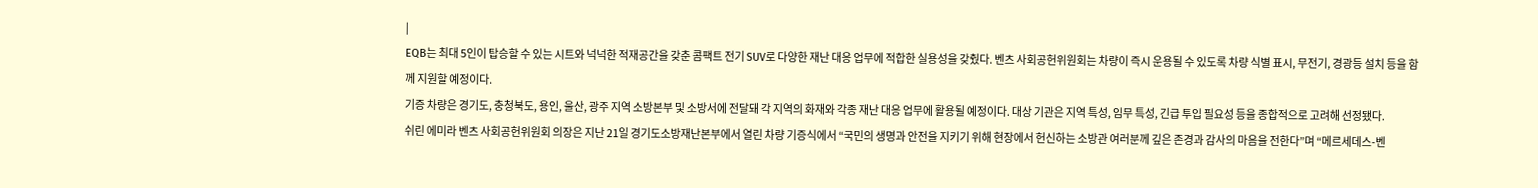|
EQB는 최대 5인이 탑승할 수 있는 시트와 넉넉한 적재공간을 갖춘 콤팩트 전기 SUV로 다양한 재난 대응 업무에 적합한 실용성을 갖췄다. 벤츠 사회공헌위원회는 차량이 즉시 운용될 수 있도록 차량 식별 표시, 무전기, 경광등 설치 등을 함께 지원할 예정이다.
기증 차량은 경기도, 충청북도, 용인, 울산, 광주 지역 소방본부 및 소방서에 전달돼 각 지역의 화재와 각종 재난 대응 업무에 활용될 예정이다. 대상 기관은 지역 특성, 임무 특성, 긴급 투입 필요성 등을 종합적으로 고려해 선정됐다.
쉬린 에미라 벤츠 사회공헌위원회 의장은 지난 21일 경기도소방재난본부에서 열린 차량 기증식에서 “국민의 생명과 안전을 지키기 위해 현장에서 헌신하는 소방관 여러분께 깊은 존경과 감사의 마음을 전한다”며 “메르세데스-벤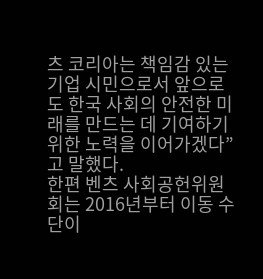츠 코리아는 책임감 있는 기업 시민으로서 앞으로도 한국 사회의 안전한 미래를 만드는 데 기여하기 위한 노력을 이어가겠다”고 말했다.
한편 벤츠 사회공헌위원회는 2016년부터 이동 수단이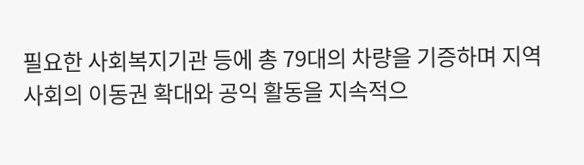필요한 사회복지기관 등에 총 79대의 차량을 기증하며 지역사회의 이동권 확대와 공익 활동을 지속적으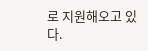로 지원해오고 있다.